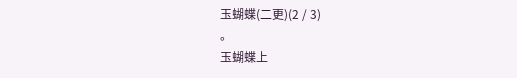玉蝴蝶(二更)(2 / 3)
。
玉蝴蝶上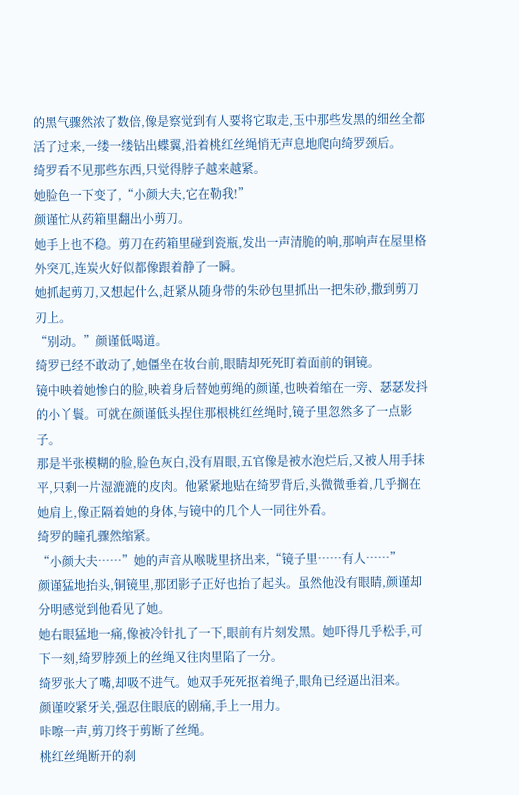的黑气骤然浓了数倍,像是察觉到有人要将它取走,玉中那些发黑的细丝全都活了过来,一缕一缕钻出蝶翼,沿着桃红丝绳悄无声息地爬向绮罗颈后。
绮罗看不见那些东西,只觉得脖子越来越紧。
她脸色一下变了,“小颜大夫,它在勒我!”
颜谨忙从药箱里翻出小剪刀。
她手上也不稳。剪刀在药箱里碰到瓷瓶,发出一声清脆的响,那响声在屋里格外突兀,连炭火好似都像跟着静了一瞬。
她抓起剪刀,又想起什么,赶紧从随身带的朱砂包里抓出一把朱砂,撒到剪刀刃上。
“别动。”颜谨低喝道。
绮罗已经不敢动了,她僵坐在妆台前,眼睛却死死盯着面前的铜镜。
镜中映着她惨白的脸,映着身后替她剪绳的颜谨,也映着缩在一旁、瑟瑟发抖的小丫鬟。可就在颜谨低头捏住那根桃红丝绳时,镜子里忽然多了一点影子。
那是半张模糊的脸,脸色灰白,没有眉眼,五官像是被水泡烂后,又被人用手抹平,只剩一片湿漉漉的皮肉。他紧紧地贴在绮罗背后,头微微垂着,几乎搁在她肩上,像正隔着她的身体,与镜中的几个人一同往外看。
绮罗的瞳孔骤然缩紧。
“小颜大夫……”她的声音从喉咙里挤出来,“镜子里……有人……”
颜谨猛地抬头,铜镜里,那团影子正好也抬了起头。虽然他没有眼睛,颜谨却分明感觉到他看见了她。
她右眼猛地一痛,像被冷针扎了一下,眼前有片刻发黑。她吓得几乎松手,可下一刻,绮罗脖颈上的丝绳又往肉里陷了一分。
绮罗张大了嘴,却吸不进气。她双手死死抠着绳子,眼角已经逼出泪来。
颜谨咬紧牙关,强忍住眼底的剧痛,手上一用力。
咔嚓一声,剪刀终于剪断了丝绳。
桃红丝绳断开的刹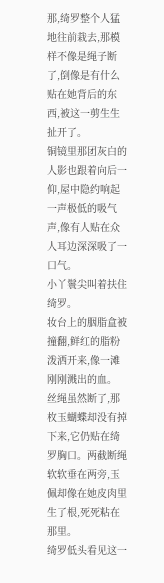那,绮罗整个人猛地往前栽去,那模样不像是绳子断了,倒像是有什么贴在她背后的东西,被这一剪生生扯开了。
铜镜里那团灰白的人影也跟着向后一仰,屋中隐约响起一声极低的吸气声,像有人贴在众人耳边深深吸了一口气。
小丫鬟尖叫着扶住绮罗。
妆台上的胭脂盒被撞翻,鲜红的脂粉泼洒开来,像一滩刚刚溅出的血。
丝绳虽然断了,那枚玉蝴蝶却没有掉下来,它仍贴在绮罗胸口。两截断绳软软垂在两旁,玉佩却像在她皮肉里生了根,死死粘在那里。
绮罗低头看见这一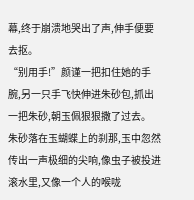幕,终于崩溃地哭出了声,伸手便要去抠。
“别用手!”颜谨一把扣住她的手腕,另一只手飞快伸进朱砂包,抓出一把朱砂,朝玉佩狠狠撒了过去。
朱砂落在玉蝴蝶上的刹那,玉中忽然传出一声极细的尖响,像虫子被投进滚水里,又像一个人的喉咙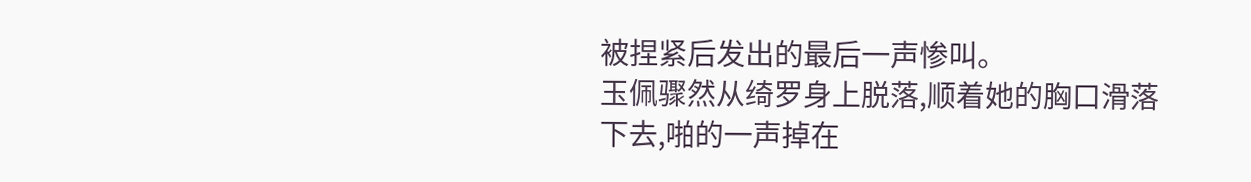被捏紧后发出的最后一声惨叫。
玉佩骤然从绮罗身上脱落,顺着她的胸口滑落下去,啪的一声掉在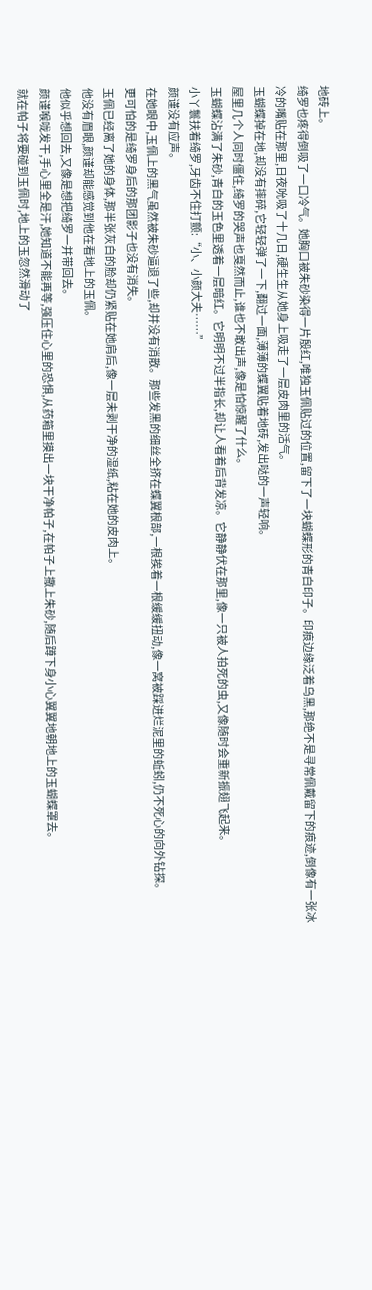地砖上。
绮罗也疼得倒吸了一口冷气。她胸口被朱砂染得一片殷红,唯独玉佩贴过的位置,留下了一块蝴蝶形的青白印子。印痕边缘泛着乌黑,那绝不是寻常佩戴留下的痕迹,倒像有一张冰冷的嘴贴在那里,日夜吮吸了十几日,硬生生从她身上吸走了一层皮肉里的活气。
玉蝴蝶掉在地,却没有摔碎,它轻轻弹了一下,翻过一面,薄薄的蝶翼贴着地砖,发出哒的一声轻响。
屋里几个人同时僵住,绮罗的哭声也戛然而止,谁也不敢出声,像是怕惊醒了什么。
玉蝴蝶沾满了朱砂,青白的玉色里透着一层暗红。它明明不过半指长,却让人看着后背发凉。它静静伏在那里,像一只被人拍死的虫,又像随时会重新振翅飞起来。
小丫鬟扶着绮罗,牙齿不住打颤:“小、小颜大夫……”
颜谨没有应声。
在她眼中,玉佩上的黑气虽然被朱砂逼退了些,却并没有消散。那些发黑的细丝全挤在蝶翼根部,一根挨着一根缓缓扭动,像一窝被踩进烂泥里的蚯蚓,仍不死心的向外钻探。
更可怕的是绮罗身后的那团影子也没有消失。
玉佩已经离了她的身体,那半张灰白的脸却仍紧贴在她肩后,像一层未剥干净的湿纸,粘在她的皮肉上。
他没有眉眼,颜谨却能感觉到他在看地上的玉佩。
他似乎想回去,又像是想把绮罗一并带回去。
颜谨喉咙发干,手心里全是汗,她知道不能再等,强压住心里的恐惧,从药箱里摸出一块干净帕子,在帕子上撒上朱砂,随后蹲下身小心翼翼地朝地上的玉蝴蝶罩去。
就在帕子将要碰到玉佩时,地上的玉忽然滑动了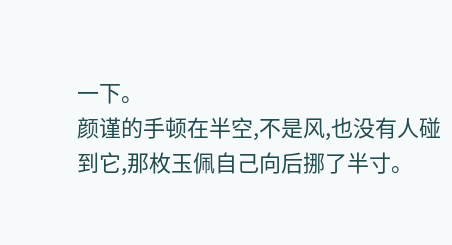一下。
颜谨的手顿在半空,不是风,也没有人碰到它,那枚玉佩自己向后挪了半寸。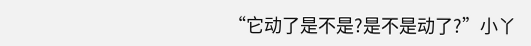“它动了是不是?是不是动了?”小丫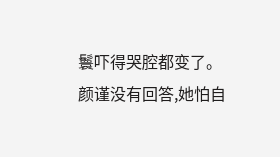鬟吓得哭腔都变了。
颜谨没有回答,她怕自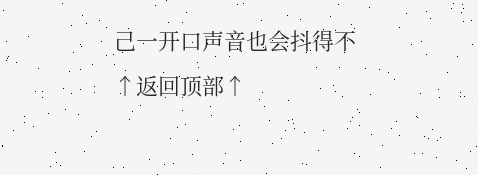己一开口声音也会抖得不
↑返回顶部↑